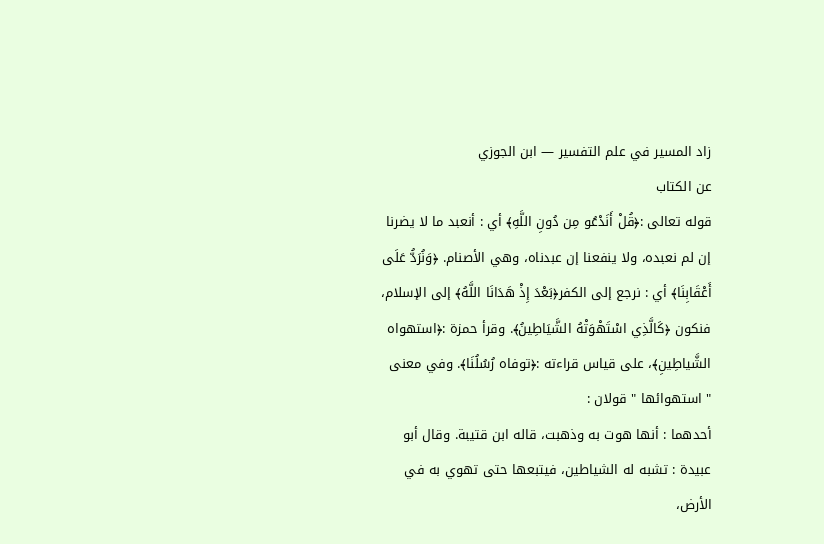زاد المسير في علم التفسير — ابن الجوزي
عن الكتاب
قوله تعالى :﴿قُلْ أَنَدْعُو مِن دُونِ اللَّهِ﴾ أي : أنعبد ما لا يضرنا إن لم نعبده، ولا ينفعنا إن عبدناه، وهي الأصنام. ﴿وَنُرَدُّ عَلَى أَعْقَابِنَا﴾ أي : نرجع إلى الكفر﴿بَعْدَ إِذْ هَدَانَا اللَّهُ﴾ إلى الإسلام، فنكون ﴿كَالَّذِي اسْتَهْوَتْهُ الشَّيَاطِينُ﴾. وقرأ حمزة :﴿استهواه الشَّياطِينِ﴾، على قياس قراءته :﴿توفاه رُسُلُنَا﴾. وفي معنى " استهوائها " قولان :
أحدهما : أنها هوت به وذهبت، قاله ابن قتيبة. وقال أبو عبيدة : تشبه له الشياطين، فيتبعها حتى تهوي به في الأرض،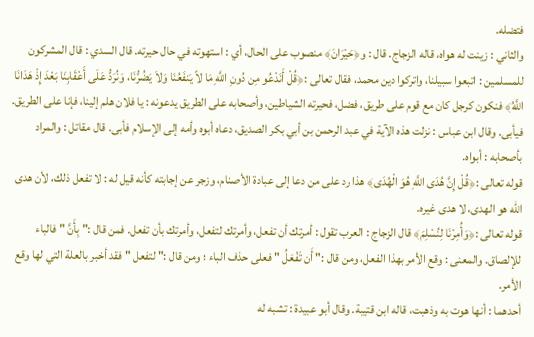فتضله.
والثاني : زينت له هواه، قاله الزجاج. قال : و﴿حَيْرَانَ﴾ منصوب على الحال، أي : استهوته في حال حيرته. قال السدي : قال المشركون للمسلمين : اتبعوا سبيلنا، واتركوا دين محمد، فقال تعالى :﴿قُلْ أَنَدْعُو مِن دُونِ اللَّهِ مَا لاً يَنفَعُنَا وَلاَ يَضُرُّنَا، وَنُرَدُّ عَلَى أَعْقَابِنَا بَعْدَ إِذْ هَدَانَا اللَّهُ﴾ فنكون كرجل كان مع قوم على طريق، فضل، فحيرته الشياطين، وأصحابه على الطريق يدعونه : يا فلان هلم إلينا، فإنا على الطريق. فيأبى. وقال ابن عباس : نزلت هذه الآية في عبد الرحمن بن أبي بكر الصديق، دعاه أبوه وأمه إلى الإسلام فأبى. قال مقاتل : والمراد بأصحابه : أبواه.
قوله تعالى :﴿قُلْ إِنَّ هُدَى اللَّهِ هُوَ الْهُدَى﴾ هذا رد على من دعا إلى عبادة الأصنام، وزجر عن إجابته كأنه قيل له : لا تفعل ذلك، لأن هدى الله هو الهدى، لا هدى غيره.
قوله تعالى :﴿وَأُمِرْنَا لِنُسْلِمَ﴾ قال الزجاج : العرب تقول : أمرتك أن تفعل، وأمرتك لتفعل، وأمرتك بأن تفعل. فمن قال :" بِأَنَّ " فالباء للإلصاق. والمعنى : وقع الأمر بهذا الفعل، ومن قال :" أَن تَفْعَلُ " فعلى حذف الباء ؛ ومن قال :" لتفعل " فقد أخبر بالعلة التي لها وقع الأمر.
أحدهما : أنها هوت به وذهبت، قاله ابن قتيبة. وقال أبو عبيدة : تشبه له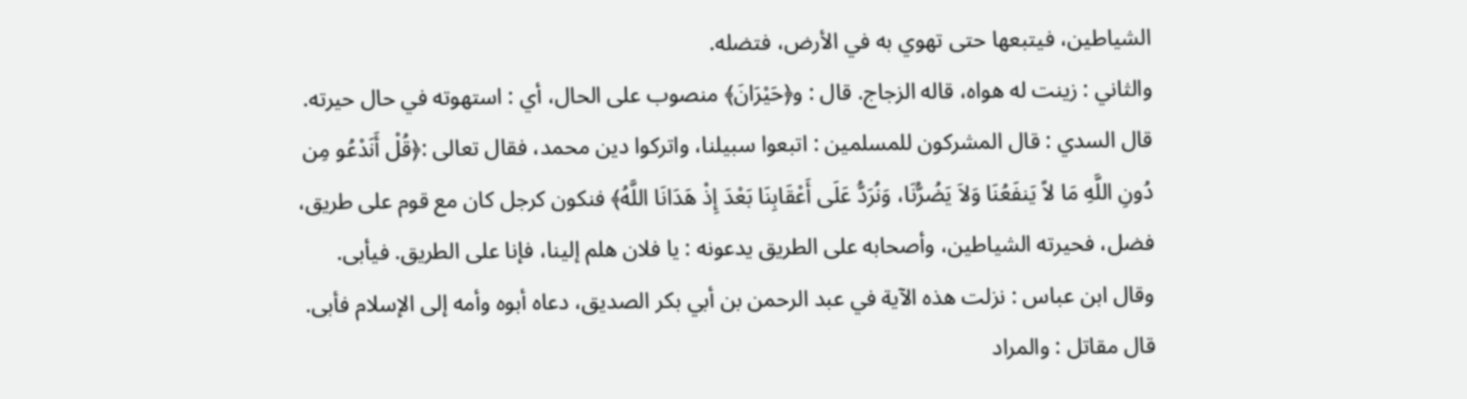الشياطين، فيتبعها حتى تهوي به في الأرض، فتضله.
والثاني : زينت له هواه، قاله الزجاج. قال : و﴿حَيْرَانَ﴾ منصوب على الحال، أي : استهوته في حال حيرته. قال السدي : قال المشركون للمسلمين : اتبعوا سبيلنا، واتركوا دين محمد، فقال تعالى :﴿قُلْ أَنَدْعُو مِن دُونِ اللَّهِ مَا لاً يَنفَعُنَا وَلاَ يَضُرُّنَا، وَنُرَدُّ عَلَى أَعْقَابِنَا بَعْدَ إِذْ هَدَانَا اللَّهُ﴾ فنكون كرجل كان مع قوم على طريق، فضل، فحيرته الشياطين، وأصحابه على الطريق يدعونه : يا فلان هلم إلينا، فإنا على الطريق. فيأبى. وقال ابن عباس : نزلت هذه الآية في عبد الرحمن بن أبي بكر الصديق، دعاه أبوه وأمه إلى الإسلام فأبى. قال مقاتل : والمراد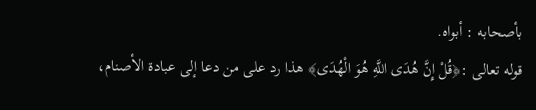بأصحابه : أبواه.
قوله تعالى :﴿قُلْ إِنَّ هُدَى اللَّهِ هُوَ الْهُدَى﴾ هذا رد على من دعا إلى عبادة الأصنام،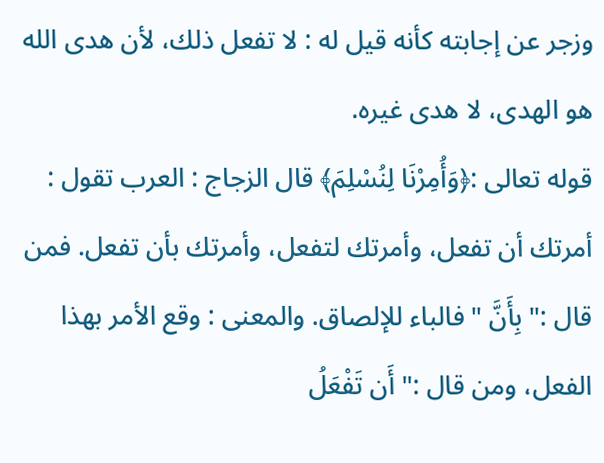وزجر عن إجابته كأنه قيل له : لا تفعل ذلك، لأن هدى الله هو الهدى، لا هدى غيره.
قوله تعالى :﴿وَأُمِرْنَا لِنُسْلِمَ﴾ قال الزجاج : العرب تقول : أمرتك أن تفعل، وأمرتك لتفعل، وأمرتك بأن تفعل. فمن قال :" بِأَنَّ " فالباء للإلصاق. والمعنى : وقع الأمر بهذا الفعل، ومن قال :" أَن تَفْعَلُ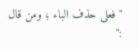" فعلى حذف الباء ؛ ومن قال :"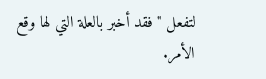لتفعل " فقد أخبر بالعلة التي لها وقع الأمر.